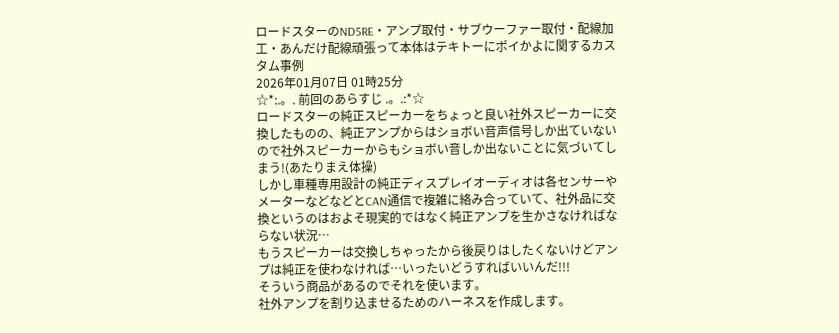ロードスターのND5RE・アンプ取付・サブウーファー取付・配線加工・あんだけ配線頑張って本体はテキトーにポイかよに関するカスタム事例
2026年01月07日 01時25分
☆*:.。. 前回のあらすじ .。.:*☆
ロードスターの純正スピーカーをちょっと良い社外スピーカーに交換したものの、純正アンプからはショボい音声信号しか出ていないので社外スピーカーからもショボい音しか出ないことに気づいてしまう!(あたりまえ体操)
しかし車種専用設計の純正ディスプレイオーディオは各センサーやメーターなどなどとCAN通信で複雑に絡み合っていて、社外品に交換というのはおよそ現実的ではなく純正アンプを生かさなければならない状況…
もうスピーカーは交換しちゃったから後戻りはしたくないけどアンプは純正を使わなければ…いったいどうすればいいんだ!!!
そういう商品があるのでそれを使います。
社外アンプを割り込ませるためのハーネスを作成します。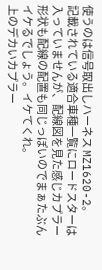使うのは信号取出しハーネス MZ1620-2。
記載されている適合車種一覧にロードスターは入っていませんが、配線図を見た感じカプラー形状も配線の配置も同じっぽいのでまぁたぶんイケるでしょう。イケてくれ。
上のデカいカプラー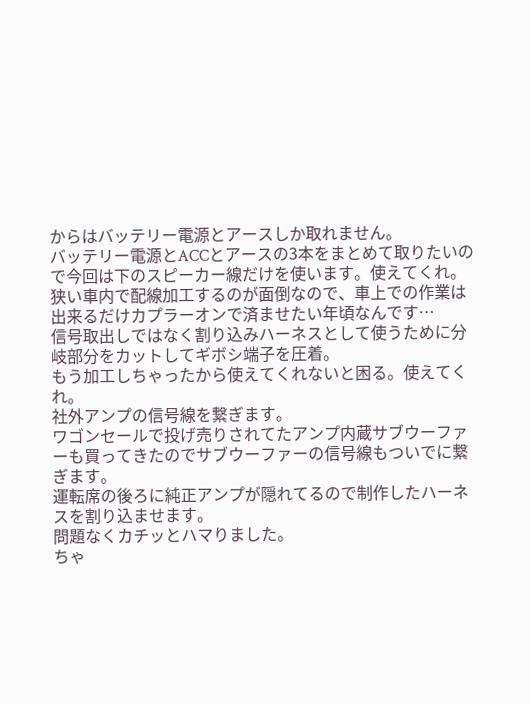からはバッテリー電源とアースしか取れません。
バッテリー電源とACCとアースの3本をまとめて取りたいので今回は下のスピーカー線だけを使います。使えてくれ。
狭い車内で配線加工するのが面倒なので、車上での作業は出来るだけカプラーオンで済ませたい年頃なんです…
信号取出しではなく割り込みハーネスとして使うために分岐部分をカットしてギボシ端子を圧着。
もう加工しちゃったから使えてくれないと困る。使えてくれ。
社外アンプの信号線を繋ぎます。
ワゴンセールで投げ売りされてたアンプ内蔵サブウーファーも買ってきたのでサブウーファーの信号線もついでに繋ぎます。
運転席の後ろに純正アンプが隠れてるので制作したハーネスを割り込ませます。
問題なくカチッとハマりました。
ちゃ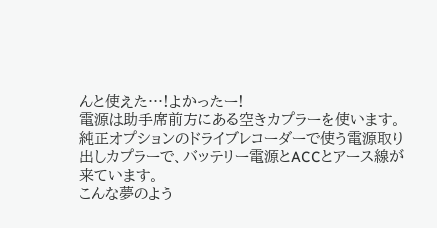んと使えた…!よかったー!
電源は助手席前方にある空きカプラーを使います。
純正オプションのドライブレコーダーで使う電源取り出しカプラーで、バッテリー電源とACCとアース線が来ています。
こんな夢のよう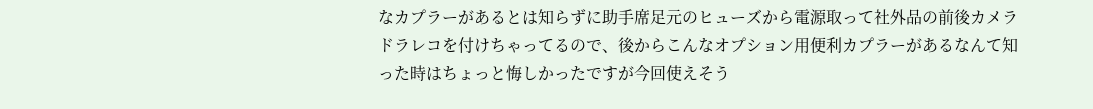なカプラーがあるとは知らずに助手席足元のヒューズから電源取って社外品の前後カメラドラレコを付けちゃってるので、後からこんなオプション用便利カプラーがあるなんて知った時はちょっと悔しかったですが今回使えそう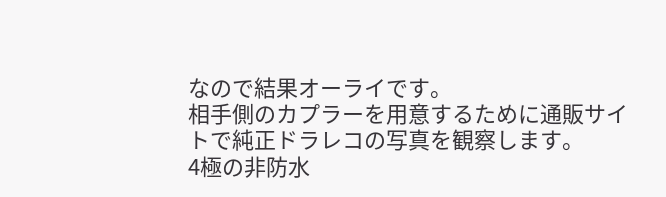なので結果オーライです。
相手側のカプラーを用意するために通販サイトで純正ドラレコの写真を観察します。
4極の非防水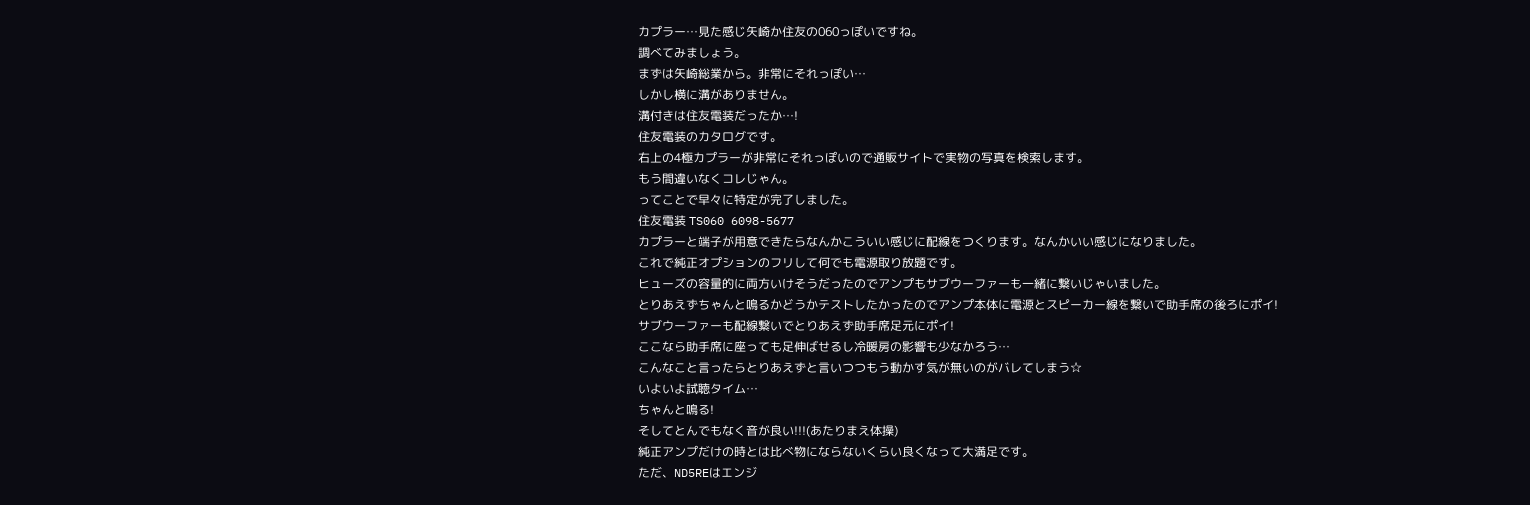カプラー…見た感じ矢崎か住友の060っぽいですね。
調べてみましょう。
まずは矢崎総業から。非常にそれっぽい…
しかし横に溝がありません。
溝付きは住友電装だったか…!
住友電装のカタログです。
右上の4極カプラーが非常にそれっぽいので通販サイトで実物の写真を検索します。
もう間違いなくコレじゃん。
ってことで早々に特定が完了しました。
住友電装 TS060 6098-5677
カプラーと端子が用意できたらなんかこういい感じに配線をつくります。なんかいい感じになりました。
これで純正オプションのフリして何でも電源取り放題です。
ヒューズの容量的に両方いけそうだったのでアンプもサブウーファーも一緒に繋いじゃいました。
とりあえずちゃんと鳴るかどうかテストしたかったのでアンプ本体に電源とスピーカー線を繋いで助手席の後ろにポイ!
サブウーファーも配線繋いでとりあえず助手席足元にポイ!
ここなら助手席に座っても足伸ばせるし冷暖房の影響も少なかろう…
こんなこと言ったらとりあえずと言いつつもう動かす気が無いのがバレてしまう☆
いよいよ試聴タイム…
ちゃんと鳴る!
そしてとんでもなく音が良い!!!(あたりまえ体操)
純正アンプだけの時とは比べ物にならないくらい良くなって大満足です。
ただ、ND5REはエンジ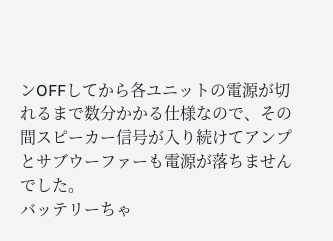ンOFFしてから各ユニットの電源が切れるまで数分かかる仕様なので、その間スピーカー信号が入り続けてアンプとサブウーファーも電源が落ちませんでした。
バッテリーちゃ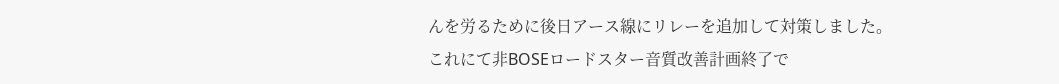んを労るために後日アース線にリレーを追加して対策しました。
これにて非BOSEロードスター音質改善計画終了で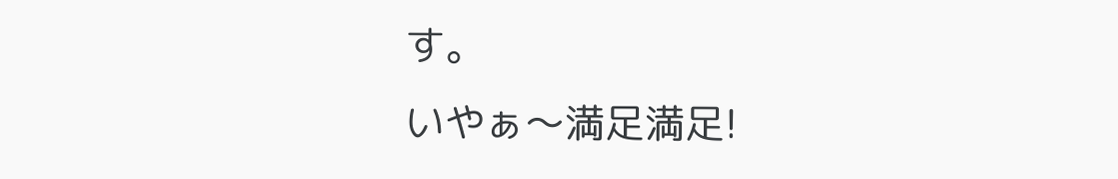す。
いやぁ〜満足満足!